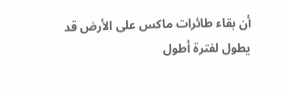أن بقاء طائرات ماكس على الأرض قد يطول لفترة أطول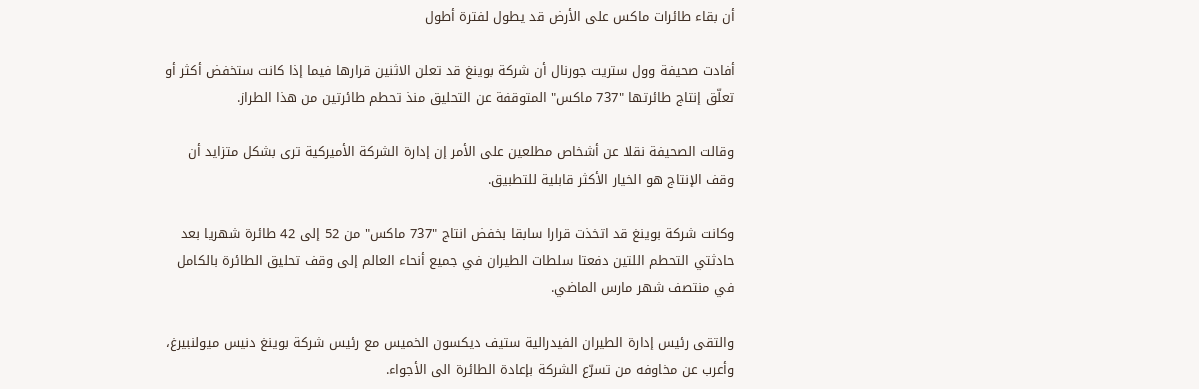أن بقاء طائرات ماكس على الأرض قد يطول لفترة أطول

أفادت صحيفة وول ستريت جورنال أن شركة بوينغ قد تعلن الاثنين قرارها فيما إذا كانت ستخفض أكثر أو تعلّق إنتاج طائرتها "737 ماكس" المتوقفة عن التحليق منذ تحطم طائرتين من هذا الطراز.

وقالت الصحيفة نقلا عن أشخاص مطلعين على الأمر إن إدارة الشركة الأميركية ترى بشكل متزايد أن وقف الإنتاج هو الخيار الأكثر قابلية للتطبيق.

وكانت شركة بوينغ قد اتخذت قرارا سابقا بخفض انتاج "737 ماكس" من 52 إلى 42 طائرة شهريا بعد حادثتي التحطم اللتين دفعتا سلطات الطيران في جميع أنحاء العالم إلى وقف تحليق الطائرة بالكامل في منتصف شهر مارس الماضي.

والتقى رئيس إدارة الطيران الفيدرالية ستيف ديكسون الخميس مع رئيس شركة بوينغ دنيس ميولنبيرغ، وأعرب عن مخاوفه من تسرّع الشركة بإعادة الطائرة الى الأجواء.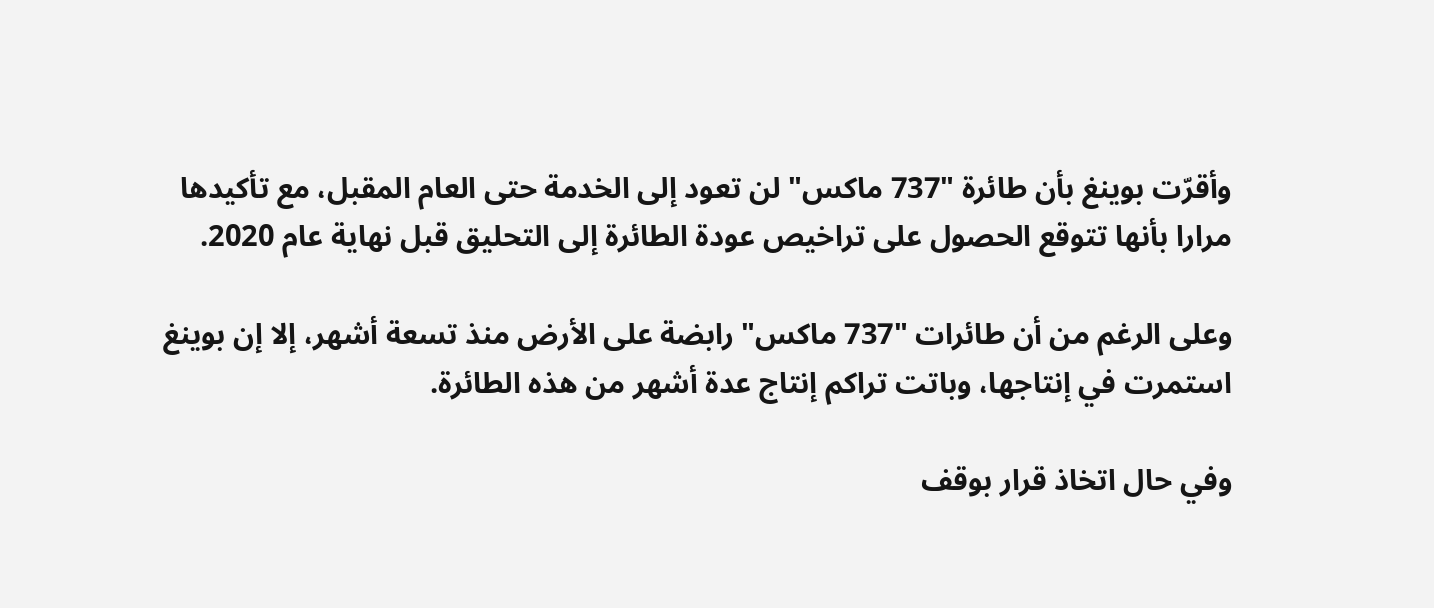وأقرّت بوينغ بأن طائرة "737 ماكس" لن تعود إلى الخدمة حتى العام المقبل، مع تأكيدها مرارا بأنها تتوقع الحصول على تراخيص عودة الطائرة إلى التحليق قبل نهاية عام 2020.

وعلى الرغم من أن طائرات "737 ماكس" رابضة على الأرض منذ تسعة أشهر، إلا إن بوينغ استمرت في إنتاجها، وباتت تراكم إنتاج عدة أشهر من هذه الطائرة.

وفي حال اتخاذ قرار بوقف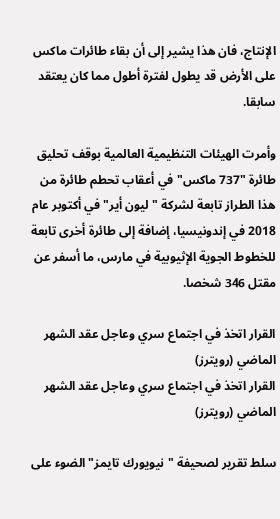الإنتاج، فان هذا يشير إلى أن بقاء طائرات ماكس على الأرض قد يطول لفترة أطول مما كان يعتقد سابقا.

وأمرت الهيئات التنظيمية العالمية بوقف تحليق طائرة "737 ماكس" في أعقاب تحطم طائرة من هذا الطراز تابعة لشركة "ليون أير" في أكتوبر عام 2018 في إندونيسيا، إضافة إلى طائرة أخرى تابعة للخطوط الجوية الإثيوبية في مارس، ما أسفر عن مقتل 346 شخصا.

القرار اتخذ في اجتماع سري وعاجل عقد الشهر الماضي (رويترز)
القرار اتخذ في اجتماع سري وعاجل عقد الشهر الماضي (رويترز)

سلط تقرير لصحيفة "نيويورك تايمز" الضوء على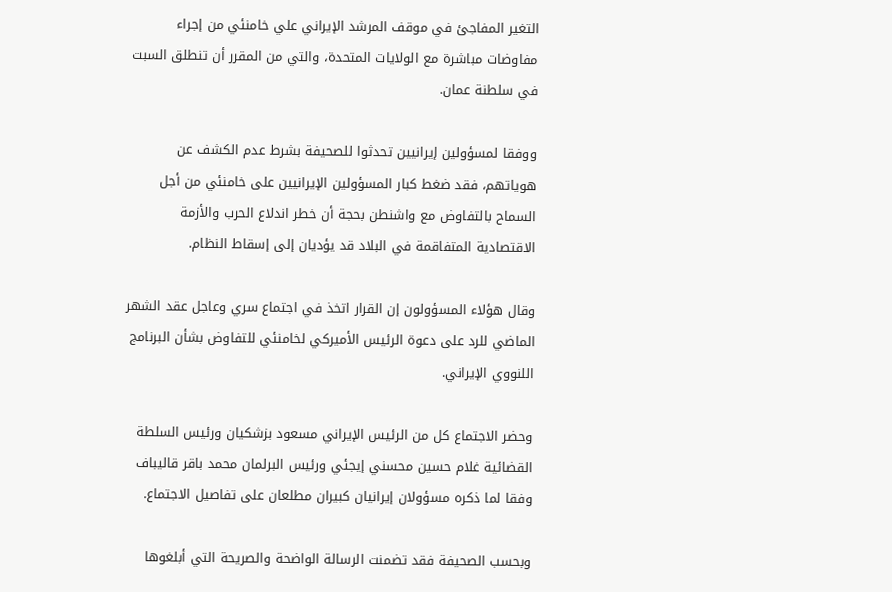التغير المفاجئ في موقف المرشد الإيراني علي خامنئي من إجراء مفاوضات مباشرة مع الولايات المتحدة، والتي من المقرر أن تنطلق السبت في سلطنة عمان.

ووفقا لمسؤولين إيرانيين تحدثوا للصحيفة بشرط عدم الكشف عن هوياتهم، فقد ضغط كبار المسؤولين الإيرانيين على خامنئي من أجل السماح بالتفاوض مع واشنطن بحجة أن خطر اندلاع الحرب والأزمة الاقتصادية المتفاقمة في البلاد قد يؤديان إلى إسقاط النظام.

وقال هؤلاء المسؤولون إن القرار اتخذ في اجتماع سري وعاجل عقد الشهر الماضي للرد على دعوة الرئيس الأميركي لخامنئي للتفاوض بشأن البرنامج اللنووي الإيراني.

وحضر الاجتماع كل من الرئيس الإيراني مسعود بزشكيان ورئيس السلطة القضائية غلام حسين محسني إيجئي ورئيس البرلمان محمد باقر قاليباف وفقا لما ذكره مسؤولان إيرانيان كبيران مطلعان على تفاصيل الاجتماع.

وبحسب الصحيفة فقد تضمنت الرسالة الواضحة والصريحة التي أبلغوها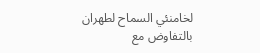لخامنئي السماح لطهران بالتفاوض مع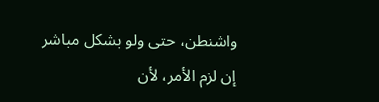واشنطن، حتى ولو بشكل مباشر إن لزم الأمر، لأن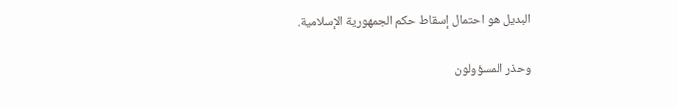البديل هو احتمال إسقاط حكم الجمهورية الإسلامية.

وحذر المسؤولون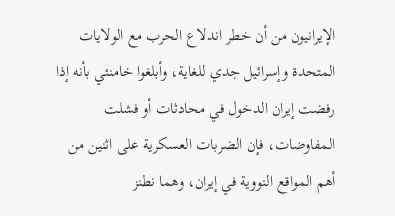الإيرانيون من أن خطر اندلاع الحرب مع الولايات المتحدة وإسرائيل جدي للغاية، وأبلغوا خامنئي بأنه إذا رفضت إيران الدخول في محادثات أو فشلت المفاوضات، فإن الضربات العسكرية على اثنين من أهم المواقع النووية في إيران، وهما نطنز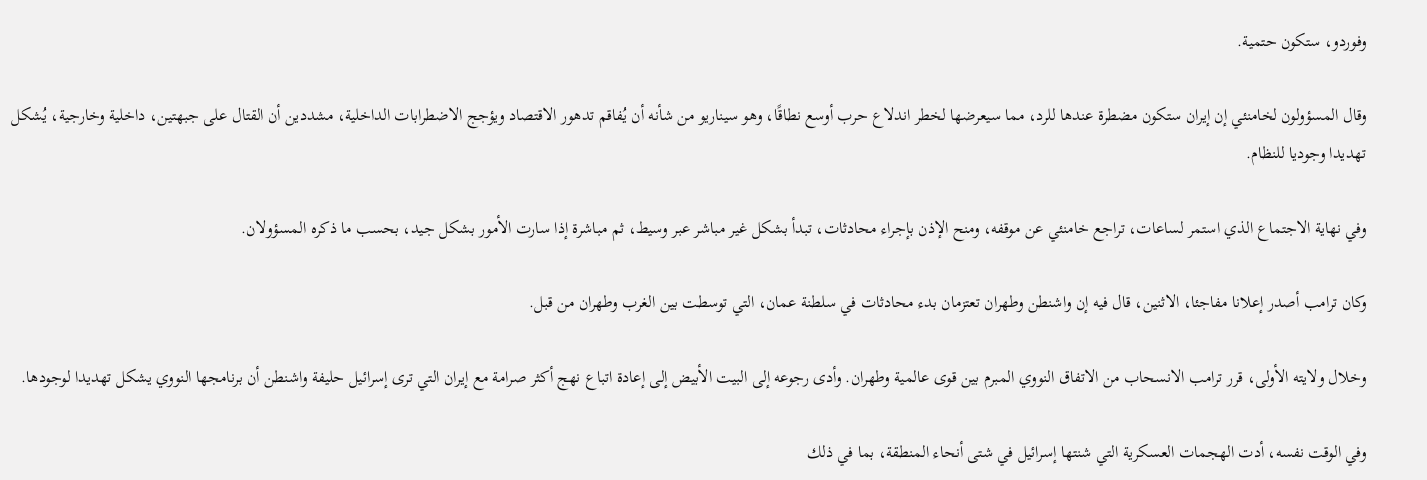وفوردو، ستكون حتمية.

وقال المسؤولون لخامنئي إن إيران ستكون مضطرة عندها للرد، مما سيعرضها لخطر اندلاع حرب أوسع نطاقًا، وهو سيناريو من شأنه أن يُفاقم تدهور الاقتصاد ويؤجج الاضطرابات الداخلية، مشددين أن القتال على جبهتين، داخلية وخارجية، يُشكل تهديدا وجوديا للنظام.

وفي نهاية الاجتماع الذي استمر لساعات، تراجع خامنئي عن موقفه، ومنح الإذن بإجراء محادثات، تبدأ بشكل غير مباشر عبر وسيط، ثم مباشرة إذا سارت الأمور بشكل جيد، بحسب ما ذكره المسؤولان.

وكان ترامب أصدر إعلانا مفاجئا، الاثنين، قال فيه إن واشنطن وطهران تعتزمان بدء محادثات في سلطنة عمان، التي توسطت بين الغرب وطهران من قبل.

وخلال ولايته الأولى، قرر ترامب الانسحاب من الاتفاق النووي المبرم بين قوى عالمية وطهران. وأدى رجوعه إلى البيت الأبيض إلى إعادة اتباع نهج أكثر صرامة مع إيران التي ترى إسرائيل حليفة واشنطن أن برنامجها النووي يشكل تهديدا لوجودها.

وفي الوقت نفسه، أدت الهجمات العسكرية التي شنتها إسرائيل في شتى أنحاء المنطقة، بما في ذلك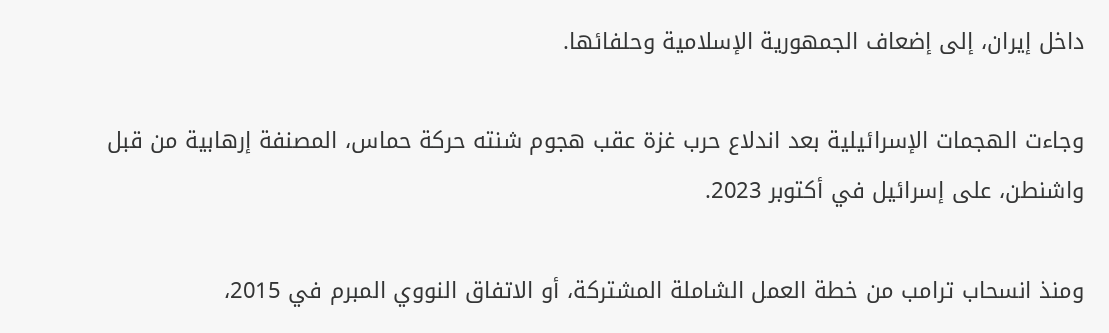داخل إيران، إلى إضعاف الجمهورية الإسلامية وحلفائها.

وجاءت الهجمات الإسرائيلية بعد اندلاع حرب غزة عقب هجوم شنته حركة حماس، المصنفة إرهابية من قبل واشنطن، على إسرائيل في أكتوبر 2023.

ومنذ انسحاب ترامب من خطة العمل الشاملة المشتركة، أو الاتفاق النووي المبرم في 2015،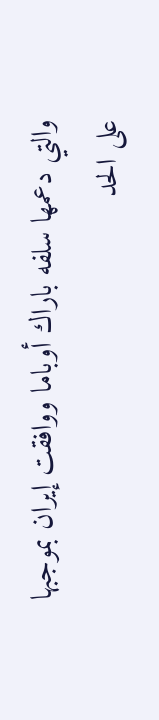والتي دعمها سلفه باراك أوباما ووافقت إيران بموجبها على الحد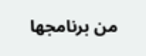من برنامجها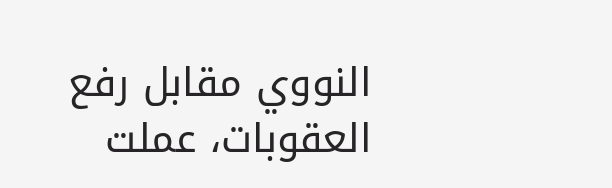النووي مقابل رفع العقوبات، عملت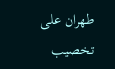طهران على تخصيب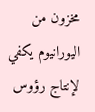مخزون من اليورانيوم يكفي لإنتاج رؤوس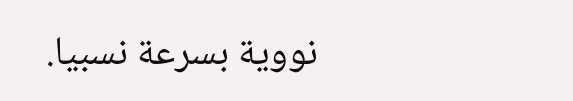نووية بسرعة نسبيا.